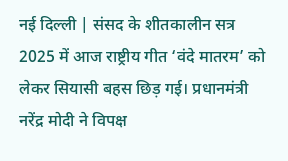नई दिल्ली | संसद के शीतकालीन सत्र 2025 में आज राष्ट्रीय गीत ‘वंदे मातरम’ को लेकर सियासी बहस छिड़ गई। प्रधानमंत्री नरेंद्र मोदी ने विपक्ष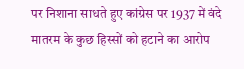पर निशाना साधते हुए कांग्रेस पर 1937 में वंदे मातरम के कुछ हिस्सों को हटाने का आरोप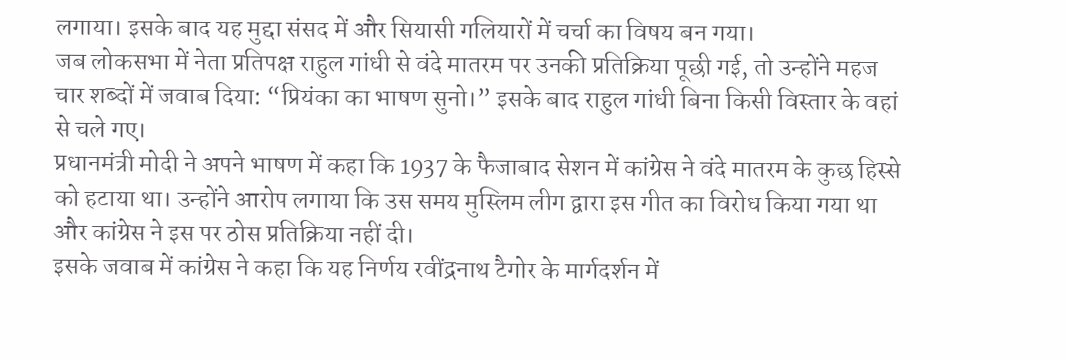लगाया। इसके बाद यह मुद्दा संसद में और सियासी गलियारों में चर्चा का विषय बन गया।
जब लोकसभा में नेता प्रतिपक्ष राहुल गांधी से वंदे मातरम पर उनकी प्रतिक्रिया पूछी गई, तो उन्होंने महज चार शब्दों में जवाब दिया: “प्रियंका का भाषण सुनो।” इसके बाद राहुल गांधी बिना किसी विस्तार के वहां से चले गए।
प्रधानमंत्री मोदी ने अपने भाषण में कहा कि 1937 के फैजाबाद सेशन में कांग्रेस ने वंदे मातरम के कुछ हिस्से को हटाया था। उन्होंने आरोप लगाया कि उस समय मुस्लिम लीग द्वारा इस गीत का विरोध किया गया था और कांग्रेस ने इस पर ठोस प्रतिक्रिया नहीं दी।
इसके जवाब में कांग्रेस ने कहा कि यह निर्णय रवींद्रनाथ टैगोर के मार्गदर्शन में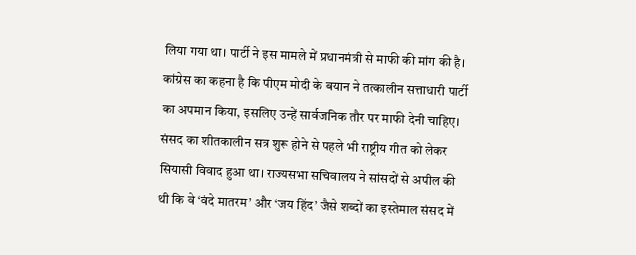लिया गया था। पार्टी ने इस मामले में प्रधानमंत्री से माफी की मांग की है। कांग्रेस का कहना है कि पीएम मोदी के बयान ने तत्कालीन सत्ताधारी पार्टी का अपमान किया, इसलिए उन्हें सार्वजनिक तौर पर माफी देनी चाहिए।
संसद का शीतकालीन सत्र शुरू होने से पहले भी राष्ट्रीय गीत को लेकर सियासी विवाद हुआ था। राज्यसभा सचिवालय ने सांसदों से अपील की थी कि वे ‘वंदे मातरम’ और ‘जय हिंद’ जैसे शब्दों का इस्तेमाल संसद में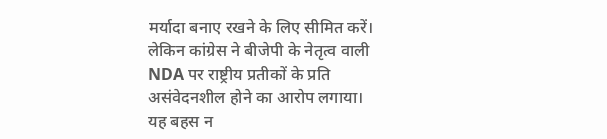मर्यादा बनाए रखने के लिए सीमित करें। लेकिन कांग्रेस ने बीजेपी के नेतृत्व वाली NDA पर राष्ट्रीय प्रतीकों के प्रति असंवेदनशील होने का आरोप लगाया।
यह बहस न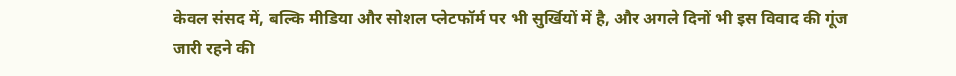केवल संसद में, बल्कि मीडिया और सोशल प्लेटफॉर्म पर भी सुर्खियों में है, और अगले दिनों भी इस विवाद की गूंज जारी रहने की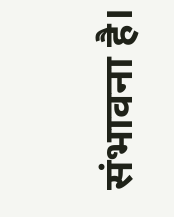संभावना है।